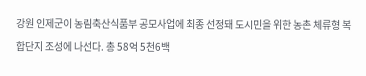강원 인제군이 농림축산식품부 공모사업에 최종 선정돼 도시민을 위한 농촌 체류형 복합단지 조성에 나선다. 총 58억 5천6백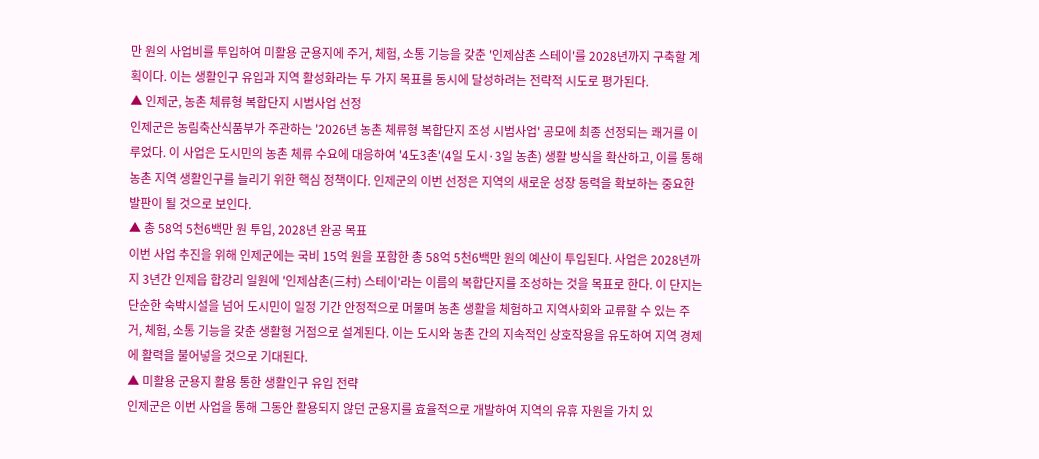만 원의 사업비를 투입하여 미활용 군용지에 주거, 체험, 소통 기능을 갖춘 '인제삼촌 스테이'를 2028년까지 구축할 계획이다. 이는 생활인구 유입과 지역 활성화라는 두 가지 목표를 동시에 달성하려는 전략적 시도로 평가된다.
▲ 인제군, 농촌 체류형 복합단지 시범사업 선정
인제군은 농림축산식품부가 주관하는 '2026년 농촌 체류형 복합단지 조성 시범사업' 공모에 최종 선정되는 쾌거를 이루었다. 이 사업은 도시민의 농촌 체류 수요에 대응하여 '4도3촌'(4일 도시·3일 농촌) 생활 방식을 확산하고, 이를 통해 농촌 지역 생활인구를 늘리기 위한 핵심 정책이다. 인제군의 이번 선정은 지역의 새로운 성장 동력을 확보하는 중요한 발판이 될 것으로 보인다.
▲ 총 58억 5천6백만 원 투입, 2028년 완공 목표
이번 사업 추진을 위해 인제군에는 국비 15억 원을 포함한 총 58억 5천6백만 원의 예산이 투입된다. 사업은 2028년까지 3년간 인제읍 합강리 일원에 '인제삼촌(三村) 스테이'라는 이름의 복합단지를 조성하는 것을 목표로 한다. 이 단지는 단순한 숙박시설을 넘어 도시민이 일정 기간 안정적으로 머물며 농촌 생활을 체험하고 지역사회와 교류할 수 있는 주거, 체험, 소통 기능을 갖춘 생활형 거점으로 설계된다. 이는 도시와 농촌 간의 지속적인 상호작용을 유도하여 지역 경제에 활력을 불어넣을 것으로 기대된다.
▲ 미활용 군용지 활용 통한 생활인구 유입 전략
인제군은 이번 사업을 통해 그동안 활용되지 않던 군용지를 효율적으로 개발하여 지역의 유휴 자원을 가치 있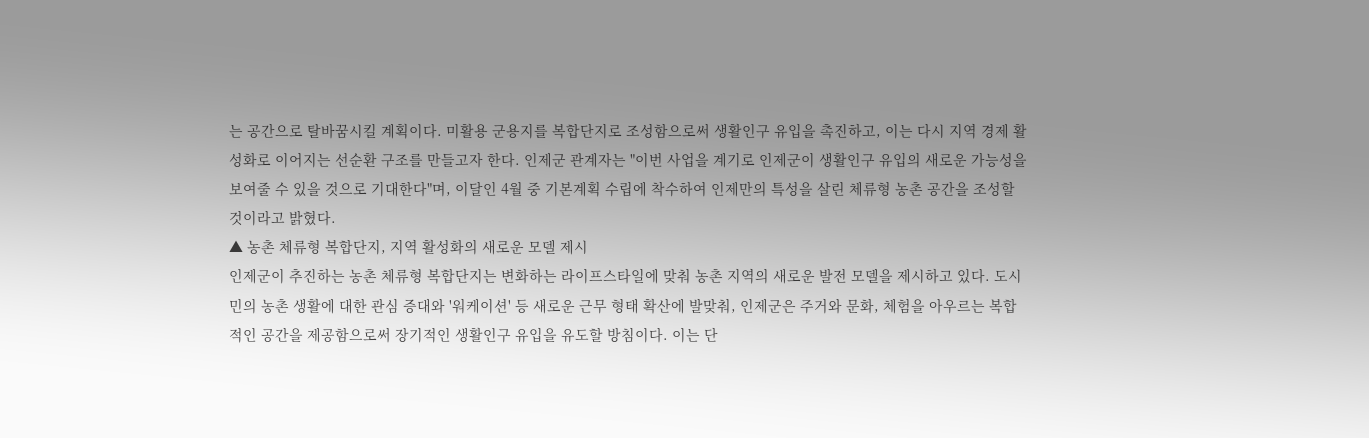는 공간으로 탈바꿈시킬 계획이다. 미활용 군용지를 복합단지로 조성함으로써 생활인구 유입을 촉진하고, 이는 다시 지역 경제 활성화로 이어지는 선순환 구조를 만들고자 한다. 인제군 관계자는 "이번 사업을 계기로 인제군이 생활인구 유입의 새로운 가능성을 보여줄 수 있을 것으로 기대한다"며, 이달인 4월 중 기본계획 수립에 착수하여 인제만의 특성을 살린 체류형 농촌 공간을 조성할 것이라고 밝혔다.
▲ 농촌 체류형 복합단지, 지역 활성화의 새로운 모델 제시
인제군이 추진하는 농촌 체류형 복합단지는 변화하는 라이프스타일에 맞춰 농촌 지역의 새로운 발전 모델을 제시하고 있다. 도시민의 농촌 생활에 대한 관심 증대와 '워케이션' 등 새로운 근무 형태 확산에 발맞춰, 인제군은 주거와 문화, 체험을 아우르는 복합적인 공간을 제공함으로써 장기적인 생활인구 유입을 유도할 방침이다. 이는 단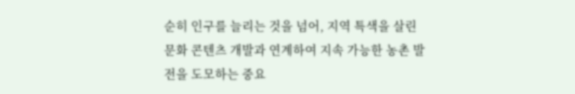순히 인구를 늘리는 것을 넘어, 지역 특색을 살린 문화 콘텐츠 개발과 연계하여 지속 가능한 농촌 발전을 도모하는 중요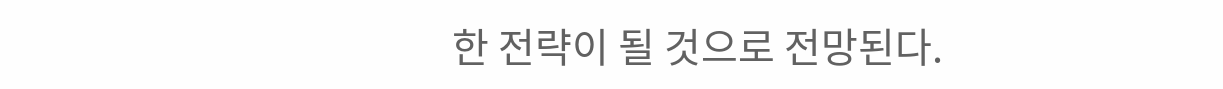한 전략이 될 것으로 전망된다.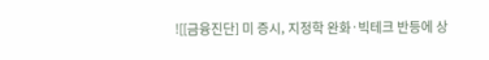![[금융진단] 미 증시, 지정학 완화·빅테크 반등에 상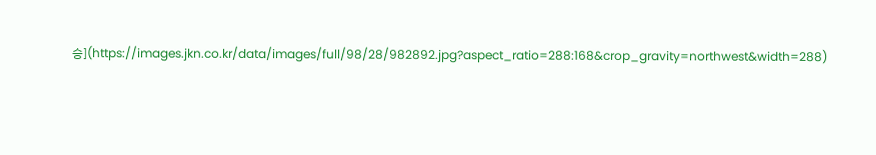승](https://images.jkn.co.kr/data/images/full/98/28/982892.jpg?aspect_ratio=288:168&crop_gravity=northwest&width=288)